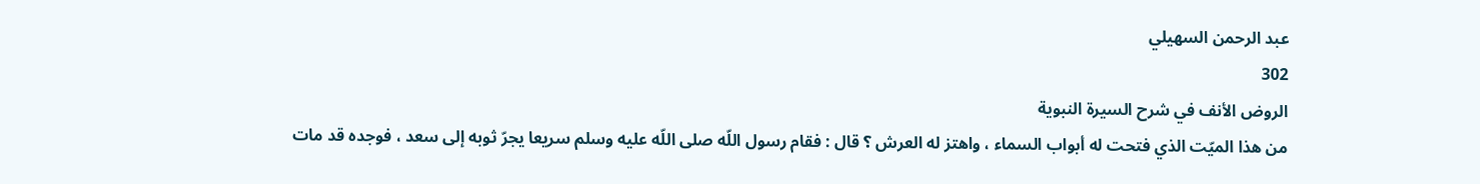عبد الرحمن السهيلي
302
الروض الأنف في شرح السيرة النبوية
من هذا الميّت الذي فتحت له أبواب السماء ، واهتز له العرش ؟ قال : فقام رسول اللّه صلى اللّه عليه وسلم سريعا يجرّ ثوبه إلى سعد ، فوجده قد مات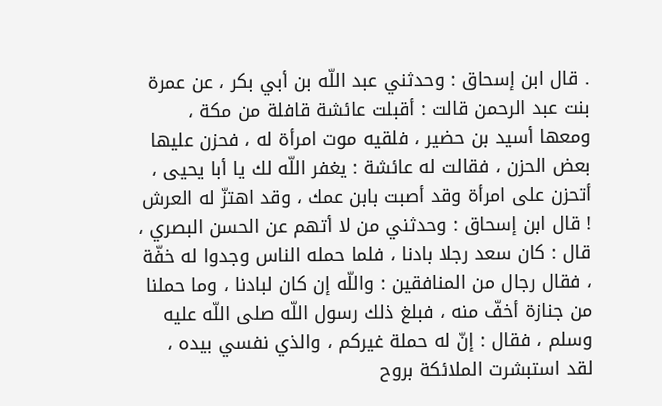. قال ابن إسحاق : وحدثني عبد اللّه بن أبي بكر ، عن عمرة بنت عبد الرحمن قالت : أقبلت عائشة قافلة من مكة ، ومعها أسيد بن حضير ، فلقيه موت امرأة له ، فحزن عليها بعض الحزن ، فقالت له عائشة : يغفر اللّه لك يا أبا يحيى ، أتحزن على امرأة وقد أصبت بابن عمك ، وقد اهتزّ له العرش ! قال ابن إسحاق : وحدثني من لا أتهم عن الحسن البصري ، قال : كان سعد رجلا بادنا ، فلما حمله الناس وجدوا له خفّة ، فقال رجال من المنافقين : واللّه إن كان لبادنا ، وما حملنا من جنازة أخفّ منه ، فبلغ ذلك رسول اللّه صلى اللّه عليه وسلم ، فقال : إنّ له حملة غيركم ، والذي نفسي بيده ، لقد استبشرت الملائكة بروح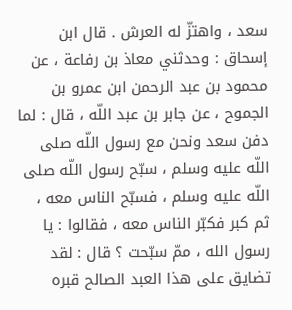سعد ، واهتزّ له العرش . قال ابن إسحاق : وحدثني معاذ بن رفاعة ، عن محمود بن عبد الرحمن ابن عمرو بن الجموح ، عن جابر بن عبد اللّه ، قال : لما دفن سعد ونحن مع رسول اللّه صلى اللّه عليه وسلم ، سبّح رسول اللّه صلى اللّه عليه وسلم ، فسبّح الناس معه ، ثم كبر فكبّر الناس معه ، فقالوا : يا رسول الله ، ممّ سبّحت ؟ قال : لقد تضايق على هذا العبد الصالح قبره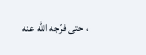، حتى فرّجه الله عنه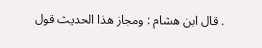. قال ابن هشام : ومجاز هذا الحديث قول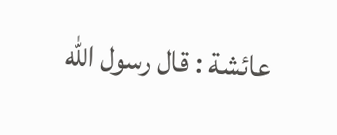عائشة : قال رسول الله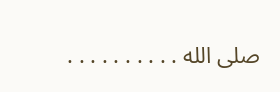صلى الله . . . . . . . . . .